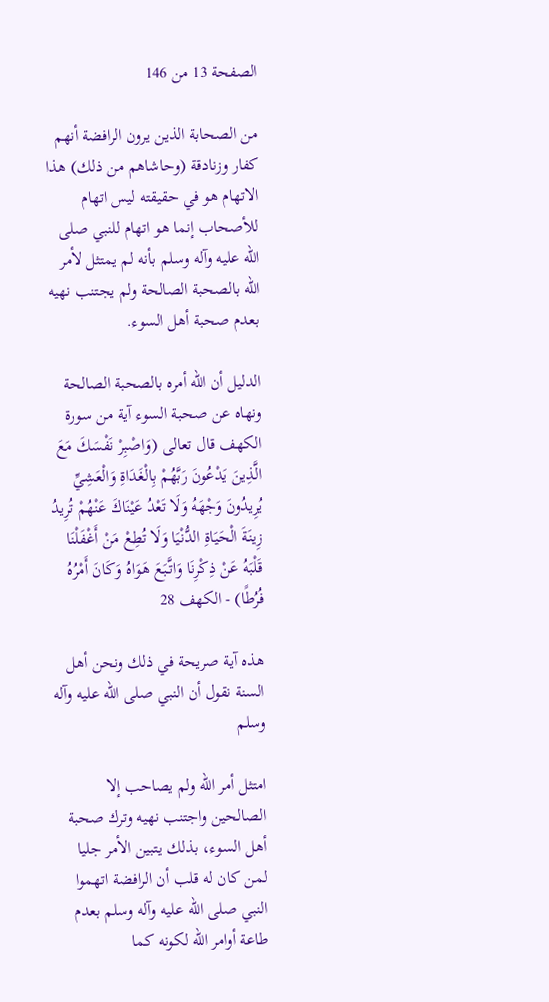الصفحة 13 من 146

من الصحابة الذين يرون الرافضة أنهم كفار وزنادقة (وحاشاهم من ذلك) هذا الاتهام هو في حقيقته ليس اتهام للأصحاب إنما هو اتهام للنبي صلى الله عليه وآله وسلم بأنه لم يمتثل لأمر الله بالصحبة الصالحة ولم يجتنب نهيه بعدم صحبة أهل السوء.

الدليل أن الله أمره بالصحبة الصالحة ونهاه عن صحبة السوء آية من سورة الكهف قال تعالى (وَاصْبِرْ نَفْسَكَ مَعَ الَّذِينَ يَدْعُونَ رَبَّهُمْ بِالْغَدَاةِ وَالْعَشِيِّ يُرِيدُونَ وَجْهَهُ وَلَا تَعْدُ عَيْنَاكَ عَنْهُمْ تُرِيدُ زِينَةَ الْحَيَاةِ الدُّنْيَا وَلَا تُطِعْ مَنْ أَغْفَلْنَا قَلْبَهُ عَنْ ذِكْرِنَا وَاتَّبَعَ هَوَاهُ وَكَانَ أَمْرُهُ فُرُطًا) - الكهف 28

هذه آية صريحة في ذلك ونحن أهل السنة نقول أن النبي صلى الله عليه وآله وسلم

امتثل أمر الله ولم يصاحب إلا الصالحين واجتنب نهيه وترك صحبة أهل السوء، بذلك يتبين الأمر جليا لمن كان له قلب أن الرافضة اتهموا النبي صلى الله عليه وآله وسلم بعدم طاعة أوامر الله لكونه كما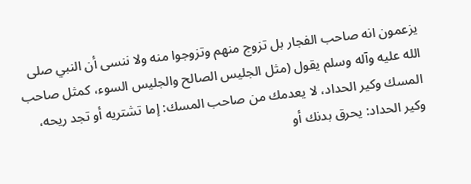يزعمون انه صاحب الفجار بل تزوج منهم وتزوجوا منه ولا ننسى أن النبي صلى الله عليه وآله وسلم يقول (مثل الجليس الصالح والجليس السوء، كمثل صاحب المسك وكير الحداد، لا يعدمك من صاحب المسك: إما تشتريه أو تجد ريحه، وكير الحداد: يحرق بدنك أو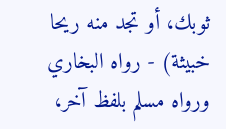ثوبك، أو تجد منه ريحا خبيثة) - رواه البخاري ورواه مسلم بلفظ آخر،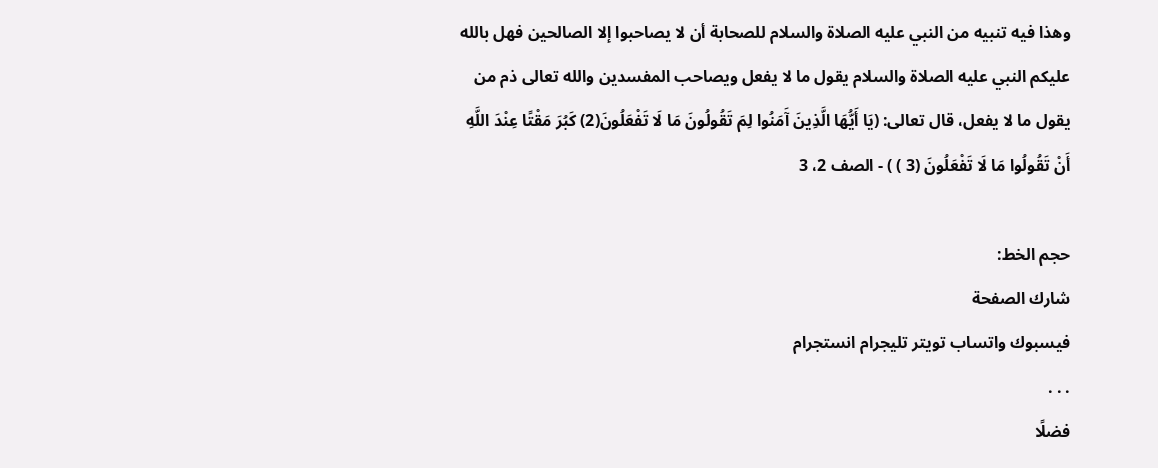وهذا فيه تنبيه من النبي عليه الصلاة والسلام للصحابة أن لا يصاحبوا إلا الصالحين فهل بالله عليكم النبي عليه الصلاة والسلام يقول ما لا يفعل ويصاحب المفسدين والله تعالى ذم من يقول ما لا يفعل، قال تعالى: (يَا أَيُّهَا الَّذِينَ آَمَنُوا لِمَ تَقُولُونَ مَا لَا تَفْعَلُونَ(2) كَبُرَ مَقْتًا عِنْدَ اللَّهِ أَنْ تَقُولُوا مَا لَا تَفْعَلُونَ (3 ) ) - الصف 2، 3

حجم الخط:
شارك الصفحة
فيسبوك واتساب تويتر تليجرام انستجرام
. . .
فضلًا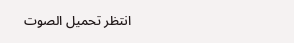انتظر تحميل الصوت